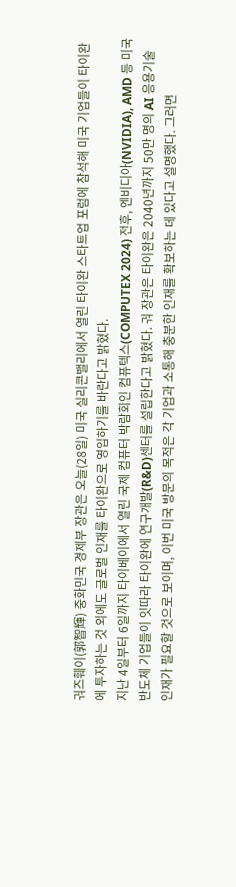궈즈훼이(郭智輝) 중화민국 경제부 장관은 오늘(28일) 미국 실리콘밸리에서 열린 타이완 스타트업 포럼에 참석해 미국 기업들이 타이완에 투자하는 것 외에도 글로벌 인재를 타이완으로 영입하기를 바란다고 밝혔다.
지난 4일부터 6일까지 타이베이에서 열린 국제 컴퓨터 박람회인 컴퓨텍스(COMPUTEX 2024) 전후, 엔비디아(NVIDIA), AMD 등 미국 반도체 기업들이 잇따라 타이완에 연구개발(R&D)센터를 설립한다고 밝혔다. 궈 장관은 타이완은 2040년까지 50만 명의 AI 응용기술 인재가 필요할 것으로 보이며, 이번 미국 방문의 목적은 각 기업과 소통해 충분한 인재를 확보하는 데 있다고 설명했다. 그러면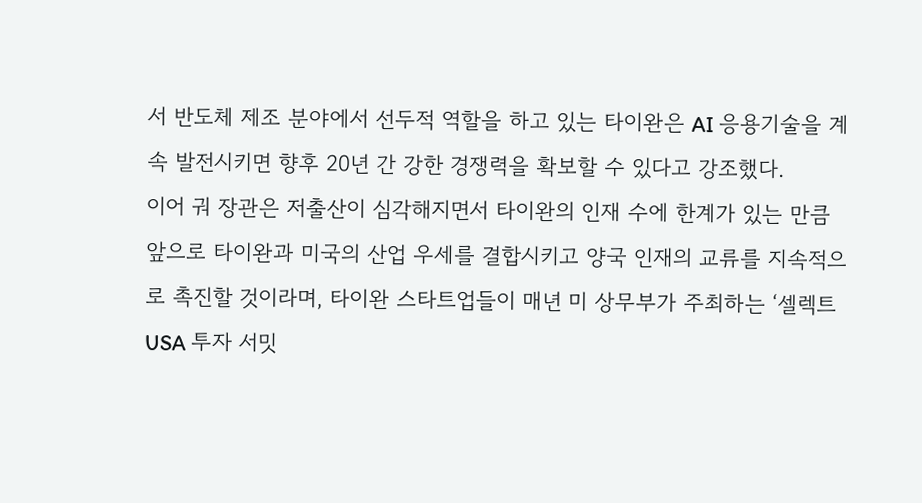서 반도체 제조 분야에서 선두적 역할을 하고 있는 타이완은 AI 응용기술을 계속 발전시키면 향후 20년 간 강한 경쟁력을 확보할 수 있다고 강조했다.
이어 궈 장관은 저출산이 심각해지면서 타이완의 인재 수에 한계가 있는 만큼 앞으로 타이완과 미국의 산업 우세를 결합시키고 양국 인재의 교류를 지속적으로 촉진할 것이라며, 타이완 스타트업들이 매년 미 상무부가 주최하는 ‘셀렉트 USA 투자 서밋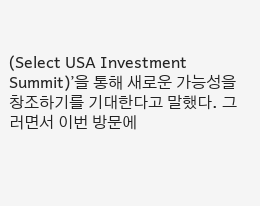(Select USA Investment Summit)’을 통해 새로운 가능성을 창조하기를 기대한다고 말했다. 그러면서 이번 방문에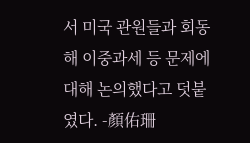서 미국 관원들과 회동해 이중과세 등 문제에 대해 논의했다고 덧붙였다. -顏佑珊